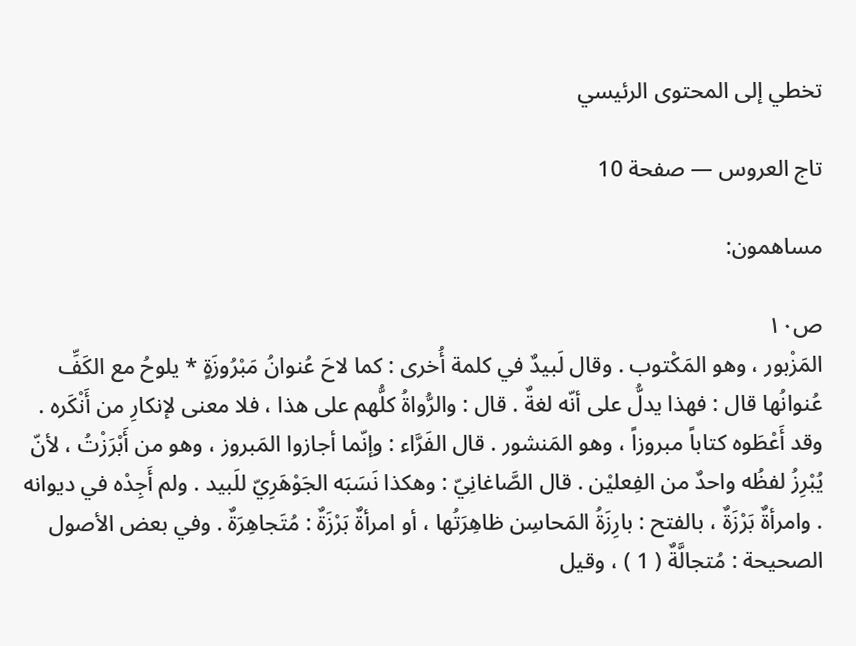تخطي إلى المحتوى الرئيسي

تاج العروس — صفحة 10

مساهمون:

ص١٠
المَزْبور ، وهو المَكْتوب . وقال لَبيدٌ في كلمة أُخرى : كما لاحَ عُنوانُ مَبْرُوزَةٍ * يلوحُ مع الكَفِّ عُنوانُها قال : فهذا يدلُّ على أنّه لغةٌ . قال : والرُّواةُ كلُّهم على هذا ، فلا معنى لإنكارِ من أَنْكَره . وقد أَعْطَوه كتاباً مبروزاً ، وهو المَنشور . قال الفَرَّاء : وإنّما أجازوا المَبروز ، وهو من أَبْرَزْتُ ، لأنّ يُبْرِزُ لفظُه واحدٌ من الفِعليْن . قال الصَّاغانِيّ : وهكذا نَسَبَه الجَوْهَرِيّ للَبيد . ولم أَجِدْه في ديوانه . وامرأةٌ بَرْزَةٌ ، بالفتح : بارِزَةُ المَحاسِن ظاهِرَتُها ، أو امرأةٌ بَرْزَةٌ : مُتَجاهِرَةٌ . وفي بعض الأصول الصحيحة : مُتجالَّةٌ ( 1 ) ، وقيل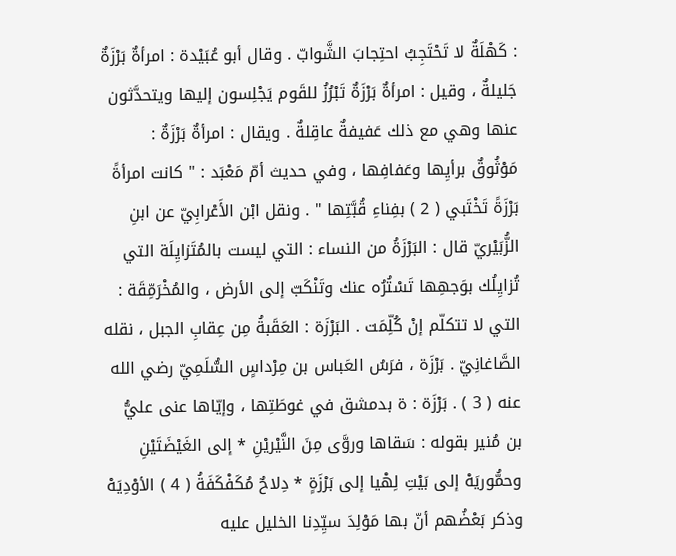: كَهْلَةٌ لا تَحْتَجِبُ احتِجابَ الشَّوابّ . وقال أبو عُبَيْدة : امرأةٌ بَرْزَةٌ جَليلةٌ ، وقيل : امرأةٌ بَرْزَةٌ تَبْرُزُ للقَوم يَجْلِسون إليها ويتحدَّثون عنها وهي مع ذلك عَفيفةٌ عاقِلةٌ . ويقال : امرأةٌ بَرْزَةٌ : مَوْثُوقٌ برأيِها وعَفافِها ، وفي حديث أمّ مَعْبَد : " كانت امرأةً بَرْزَةً تَخْتَبي ( 2 ) بفِناءِ قُبَّتِها " . ونقل ابْن الأَعْرابِيّ عن ابنِ الزُّبَيْريّ قال : البَرْزَةُ من النساء : التي ليست بالمُتَزايِلَة التي تُزايِلُك بوَجهِها تَسْتُرُه عنك وتَنْكَبّ إلى الأرض ، والمُخْرَمِّقَة : التي لا تتكلّم إنْ كُلِّمَت . البَرْزَة : العَقَبةُ مِن عِقابِ الجبل ، نقله الصَّاغانِيّ . بَرْزَة ، فرَسُ العَباس بن مِرْداسٍ السُّلَمِيّ رضي الله عنه ( 3 ) . بَرْزَة : ة بدمشق في غوطَتِها ، وإيّاها عنى عليُّ بن مُنير بقوله : سَقاها وروَّى مِنَ النَّيْريْنِ * إلى الغَيْضَتَيْنِ وحمُّوريَهْ إلى بَيْتِ لِهْيا إلى بَرْزَةٍ * دِلاحٌ مُكَفْكَفَةُ ( 4 ) الأوْدِيَهْ وذكر بَعْضُهم أنّ بها مَوْلِدَ سيِّدِنا الخليل عليه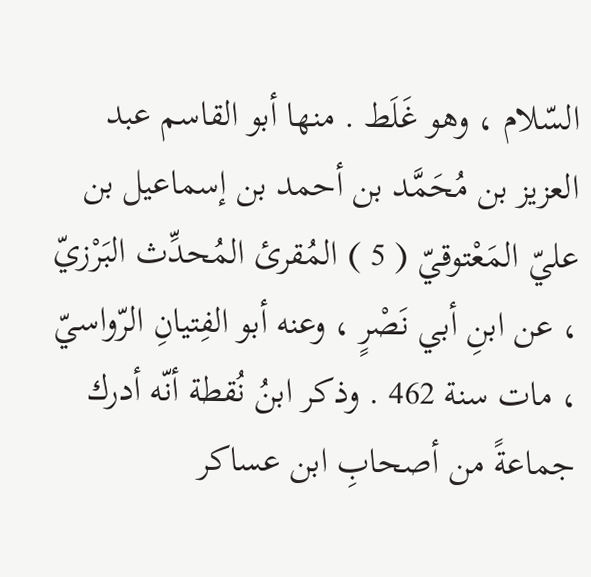السّلام ، وهو غَلَط . منها أبو القاسم عبد العزيز بن مُحَمَّد بن أحمد بن إسماعيل بن عليّ المَعْتوقيّ ( 5 ) المُقرئ المُحدِّث البَرْزيّ ، عن ابنِ أبي نَصْرٍ ، وعنه أبو الفِتيانِ الرّواسيّ ، مات سنة 462 . وذكر ابنُ نُقطة أنّه أدرك جماعةً من أصحابِ ابن عساكر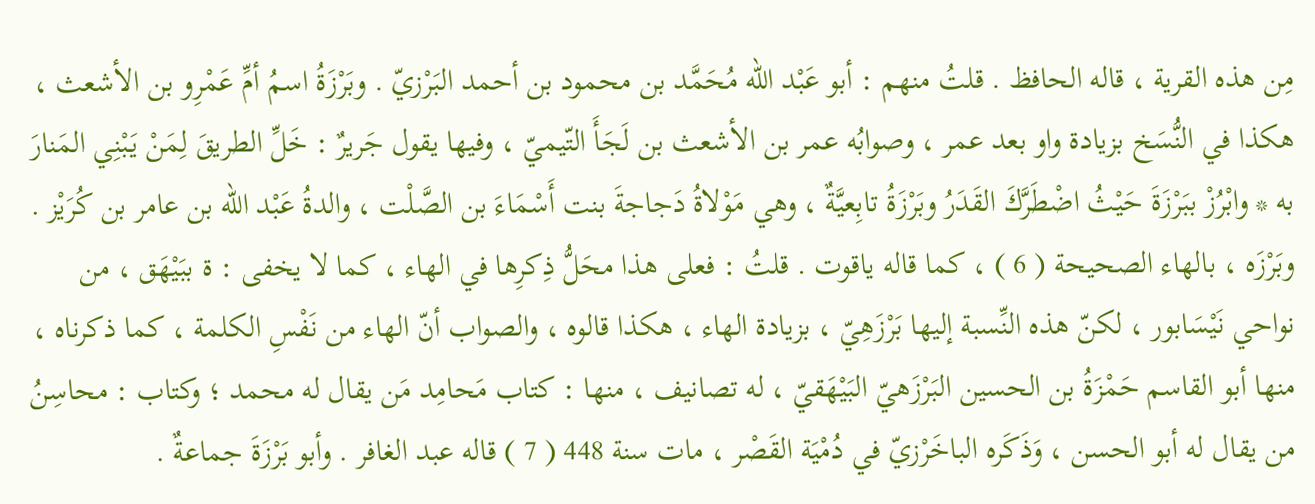مِن هذه القرية ، قاله الحافظ . قلتُ منهم : أبو عَبْد الله مُحَمَّد بن محمود بن أحمد البَرْزيّ . وبَرْزَةُ اسمُ أمِّ عَمْرِو بن الأشعث ، هكذا في النُّسَخ بزيادة واو بعد عمر ، وصوابُه عمر بن الأشعث بن لَجَأَ التّيميّ ، وفيها يقول جَريرٌ : خَلِّ الطريقَ لِمَنْ يَبْنِي المَنارَ به * وابْرُزْ ببَرْزَةَ حَيْثُ اضْطَرَّكَ القَدَرُ وبَرْزَةُ تابِعيَّةٌ ، وهي مَوْلاةُ دَجاجةَ بنت أَسْمَاءَ بن الصَّلْت ، والدةُ عَبْد الله بن عامر بن كُرَيْز . وبَرْزَه ، بالهاء الصحيحة ( 6 ) ، كما قاله ياقوت . قلتُ : فعلى هذا محَلُّ ذِكرِها في الهاء ، كما لا يخفى : ة ببَيْهَق ، من نواحي نَيْسَابور ، لكنّ هذه النِّسبة إليها بَرْزَهِيّ ، بزيادة الهاء ، هكذا قالوه ، والصواب أنّ الهاء من نَفْسِ الكلمة ، كما ذكرناه ، منها أبو القاسم حَمْزَةُ بن الحسين البَرْزَهيّ البَيْهَقيّ ، له تصانيف ، منها : كتاب مَحامِد مَن يقال له محمد ؛ وكتاب : محاسِنُ من يقال له أبو الحسن ، وَذَكَره الباخَرْزيّ في دُمْيَة القَصْر ، مات سنة 448 ( 7 ) قاله عبد الغافر . وأبو بَرْزَةَ جماعةٌ .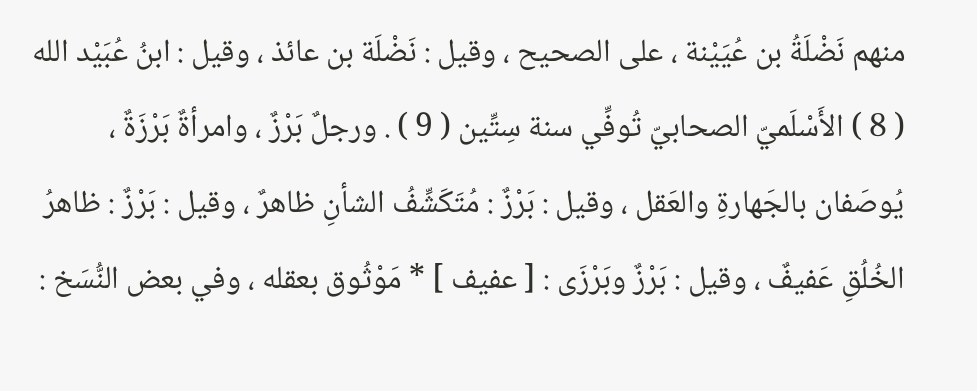منهم نَضْلَةُ بن عُيَيْنة ، على الصحيح ، وقيل : نَضْلَة بن عائذ ، وقيل : ابنُ عُبَيْد الله ( 8 ) الأَسْلَميّ الصحابيّ تُوفِّي سنة سِتِّين ( 9 ) . ورجلٌ بَرْزٌ ، وامرأةٌ بَرْزَةٌ ، يُوصَفان بالجَهارةِ والعَقل ، وقيل : بَرْزٌ : مُتَكَشِّفُ الشأنِ ظاهرٌ ، وقيل : بَرْزٌ : ظاهرُ الخُلُقِ عَفيفٌ ، وقيل : بَرْزٌ وبَرْزَى : [ عفيف ] * مَوْثُوق بعقله ، وفي بعض النُّسَخ :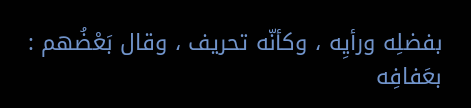بفضلِه ورأيِه ، وكأنّه تحريف ، وقال بَعْضُهم : بعَفافِه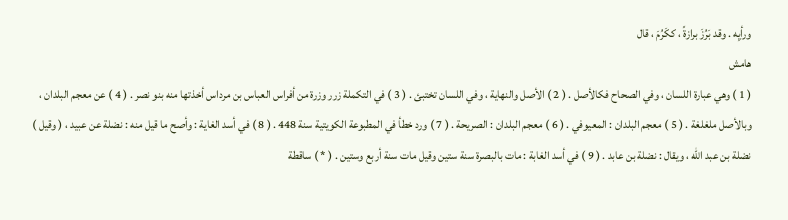ورأيِه . وقد بَرُزَ برازةً ، ككَرُمَ ، قال
هامش
( 1 ) وهي عبارة اللسان ، وفي الصحاح فكالأصل . ( 2 ) الأصل والنهاية ، وفي اللسان تختبئ . ( 3 ) في التكملة زرر وزرة من أفراس العباس بن مرداس أخذتها منه بنو نصر . ( 4 ) عن معجم البلدان ، وبالأصل ملغلغة . ( 5 ) معجم البلدان : المعيوفي . ( 6 ) معجم البلدان : الصريحة . ( 7 ) ورد خطأ في المطبوعة الكويتية سنة 448 . ( 8 ) في أسد الغاية : وأصح ما قيل منه : نضلة عن عبيد ، ( وقيل ) نضلة بن عبد الله ، ويقال : نضلة بن عابد . ( 9 ) في أسد الغابة : مات بالبصرة سنة ستين وقيل مات سنة أربع وستين . ( * ) ساقطة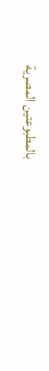بالمطبوعتين المصرية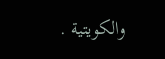والكويتية .